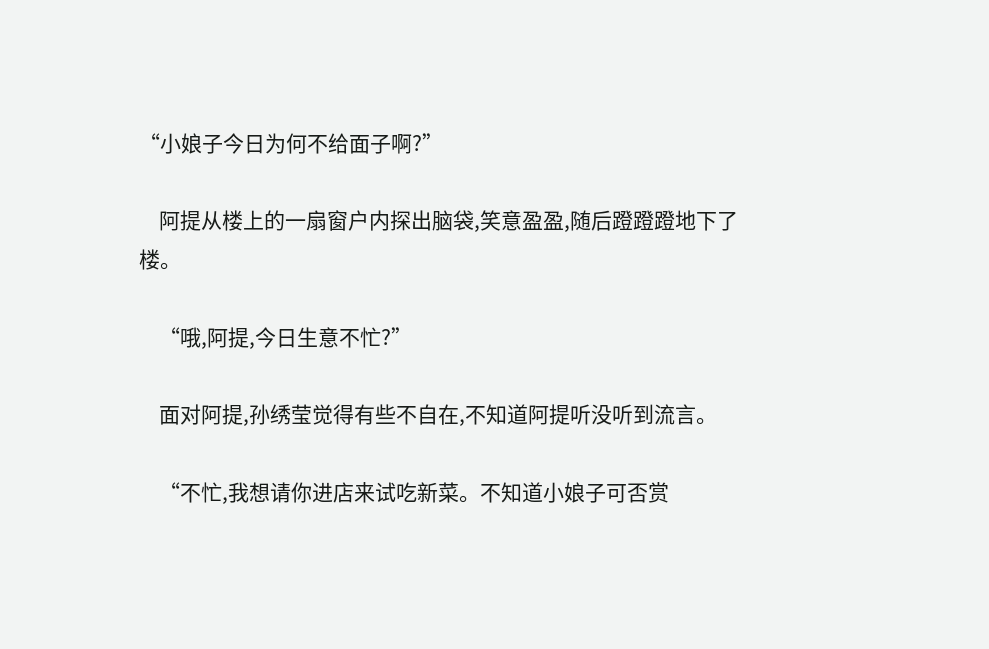“小娘子今日为何不给面子啊?”

    阿提从楼上的一扇窗户内探出脑袋,笑意盈盈,随后蹬蹬蹬地下了楼。

    “哦,阿提,今日生意不忙?”

    面对阿提,孙绣莹觉得有些不自在,不知道阿提听没听到流言。

    “不忙,我想请你进店来试吃新菜。不知道小娘子可否赏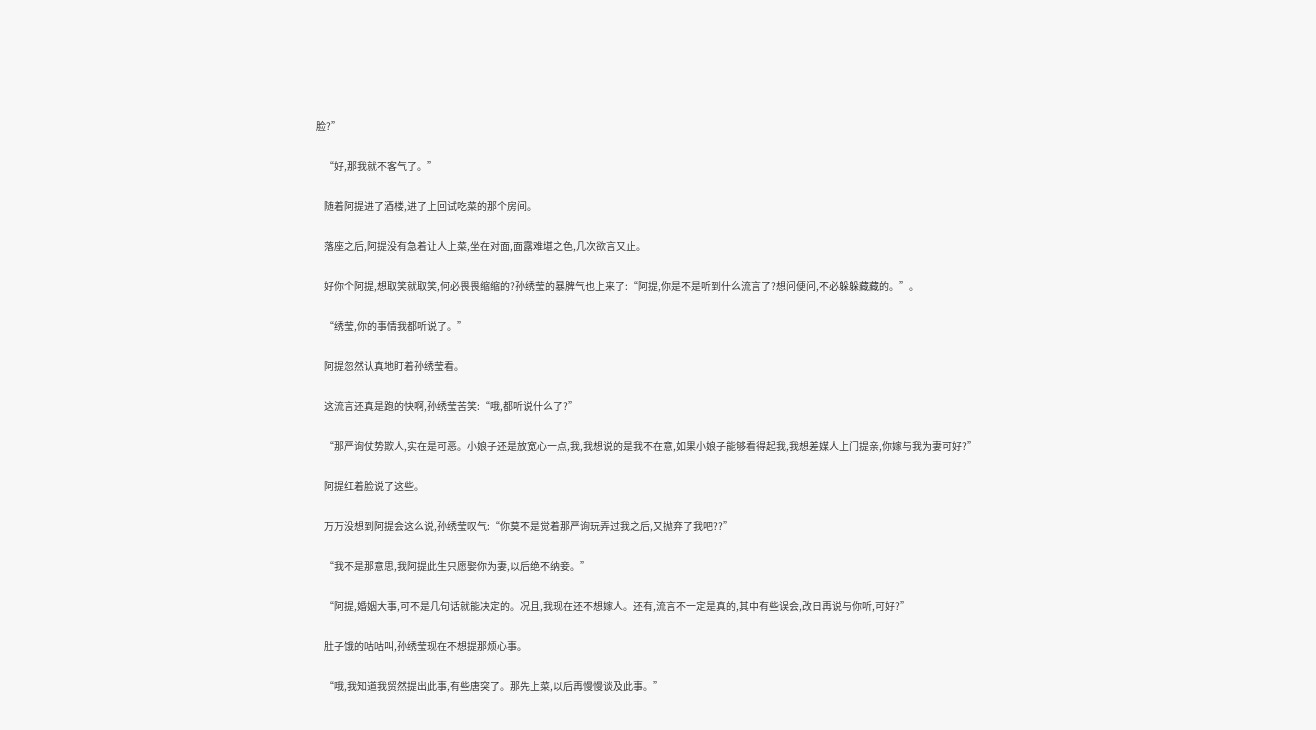脸?”

    “好,那我就不客气了。”

    随着阿提进了酒楼,进了上回试吃菜的那个房间。

    落座之后,阿提没有急着让人上菜,坐在对面,面露难堪之色,几次欲言又止。

    好你个阿提,想取笑就取笑,何必畏畏缩缩的?孙绣莹的暴脾气也上来了:“阿提,你是不是听到什么流言了?想问便问,不必躲躲藏藏的。”。

    “绣莹,你的事情我都听说了。”

    阿提忽然认真地盯着孙绣莹看。

    这流言还真是跑的快啊,孙绣莹苦笑:“哦,都听说什么了?”

    “那严询仗势欺人,实在是可恶。小娘子还是放宽心一点,我,我想说的是我不在意,如果小娘子能够看得起我,我想差媒人上门提亲,你嫁与我为妻可好?”

    阿提红着脸说了这些。

    万万没想到阿提会这么说,孙绣莹叹气:“你莫不是觉着那严询玩弄过我之后,又抛弃了我吧??”

    “我不是那意思,我阿提此生只愿娶你为妻,以后绝不纳妾。”

    “阿提,婚姻大事,可不是几句话就能决定的。况且,我现在还不想嫁人。还有,流言不一定是真的,其中有些误会,改日再说与你听,可好?”

    肚子饿的咕咕叫,孙绣莹现在不想提那烦心事。

    “哦,我知道我贸然提出此事,有些唐突了。那先上菜,以后再慢慢谈及此事。”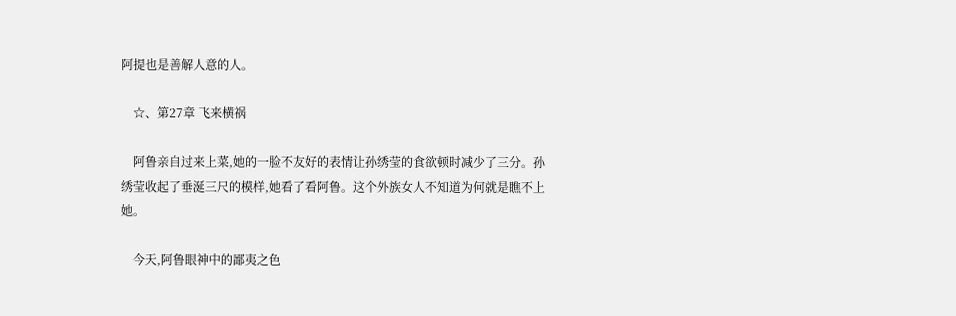阿提也是善解人意的人。

    ☆、第27章 飞来横祸

    阿鲁亲自过来上菜,她的一脸不友好的表情让孙绣莹的食欲顿时减少了三分。孙绣莹收起了垂涎三尺的模样,她看了看阿鲁。这个外族女人不知道为何就是瞧不上她。

    今天,阿鲁眼神中的鄙夷之色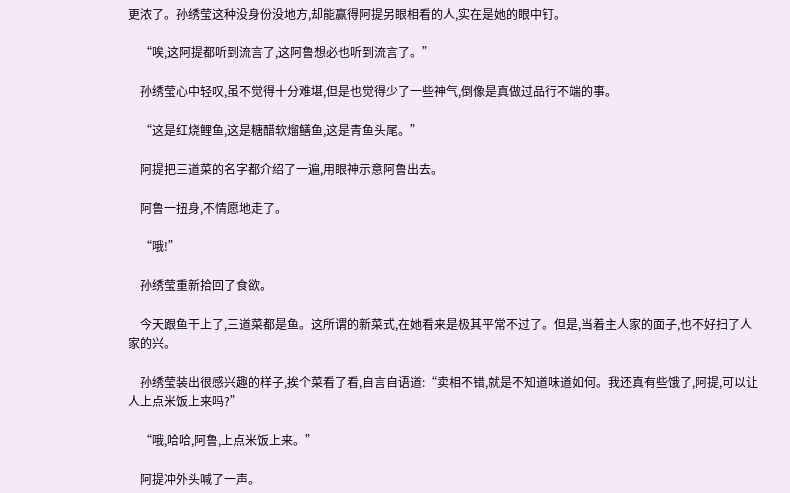更浓了。孙绣莹这种没身份没地方,却能赢得阿提另眼相看的人,实在是她的眼中钉。

    “唉,这阿提都听到流言了,这阿鲁想必也听到流言了。”

    孙绣莹心中轻叹,虽不觉得十分难堪,但是也觉得少了一些神气,倒像是真做过品行不端的事。

    “这是红烧鲤鱼,这是糖醋软熘鳝鱼,这是青鱼头尾。”

    阿提把三道菜的名字都介绍了一遍,用眼神示意阿鲁出去。

    阿鲁一扭身,不情愿地走了。

    “哦!”

    孙绣莹重新拾回了食欲。

    今天跟鱼干上了,三道菜都是鱼。这所谓的新菜式,在她看来是极其平常不过了。但是,当着主人家的面子,也不好扫了人家的兴。

    孙绣莹装出很感兴趣的样子,挨个菜看了看,自言自语道:“卖相不错,就是不知道味道如何。我还真有些饿了,阿提,可以让人上点米饭上来吗?”

    “哦,哈哈,阿鲁,上点米饭上来。”

    阿提冲外头喊了一声。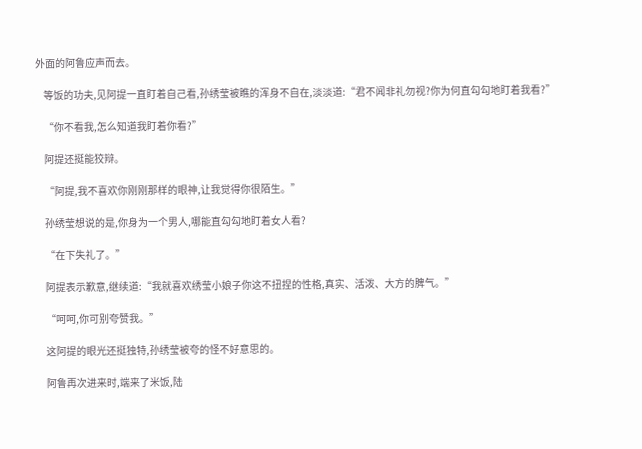外面的阿鲁应声而去。

    等饭的功夫,见阿提一直盯着自己看,孙绣莹被瞧的浑身不自在,淡淡道:“君不闻非礼勿视?你为何直勾勾地盯着我看?”

    “你不看我,怎么知道我盯着你看?”

    阿提还挺能狡辩。

    “阿提,我不喜欢你刚刚那样的眼神,让我觉得你很陌生。”

    孙绣莹想说的是,你身为一个男人,哪能直勾勾地盯着女人看?

    “在下失礼了。”

    阿提表示歉意,继续道:“我就喜欢绣莹小娘子你这不扭捏的性格,真实、活泼、大方的脾气。”

    “呵呵,你可别夸赞我。”

    这阿提的眼光还挺独特,孙绣莹被夸的怪不好意思的。

    阿鲁再次进来时,端来了米饭,陆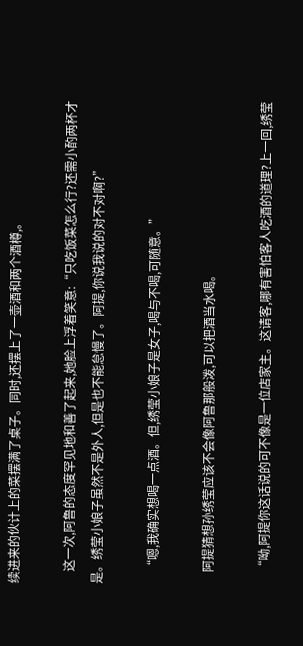续进来的伙计上的菜摆满了桌子。同时,还摆上了一壶酒和两个酒樽,。

    这一次,阿鲁的态度罕见地和善了起来,她脸上浮着笑意:“只吃饭菜怎么行?还需小酌两杯才是。绣莹小娘子虽然不是外人,但是也不能怠慢了。阿提,你说我说的对不对啊?”

    “嗯,我确实想喝一点酒。但,绣莹小娘子是女子,喝与不喝,可随意。”

    阿提猜想孙绣莹应该不会像阿鲁那般泼,可以把酒当水喝。

    “呦,阿提你这话说的可不像是一位店家主。这请客,哪有害怕客人吃酒的道理?上一回,绣莹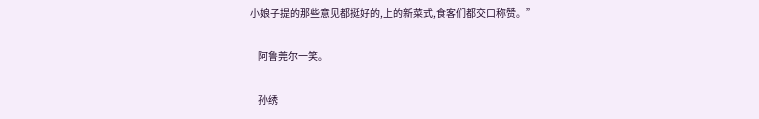小娘子提的那些意见都挺好的,上的新菜式,食客们都交口称赞。”

    阿鲁莞尔一笑。

    孙绣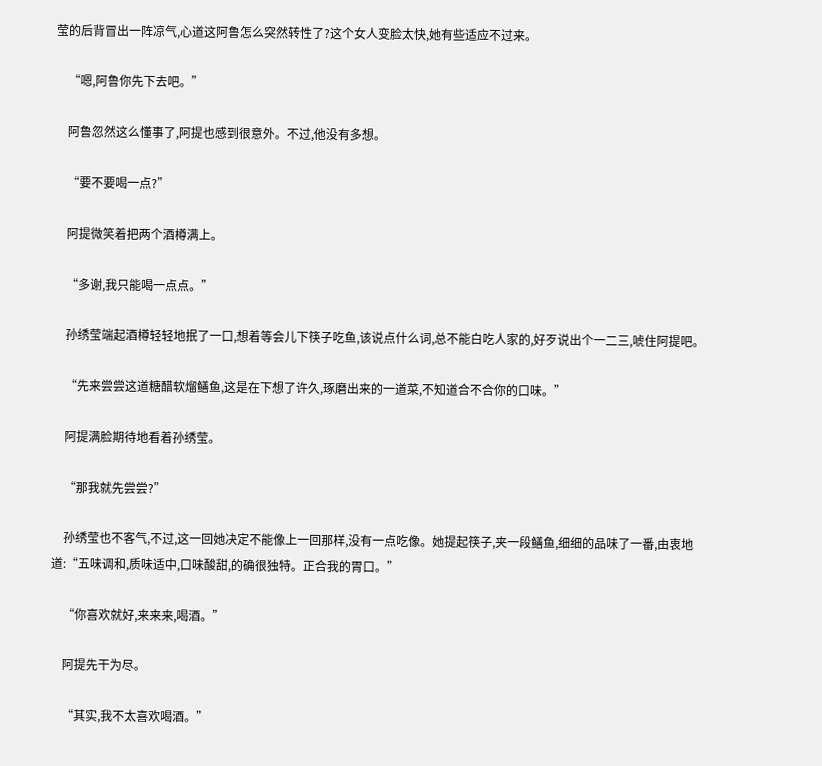莹的后背冒出一阵凉气,心道这阿鲁怎么突然转性了?这个女人变脸太快,她有些适应不过来。

    “嗯,阿鲁你先下去吧。”

    阿鲁忽然这么懂事了,阿提也感到很意外。不过,他没有多想。

    “要不要喝一点?”

    阿提微笑着把两个酒樽满上。

    “多谢,我只能喝一点点。”

    孙绣莹端起酒樽轻轻地抿了一口,想着等会儿下筷子吃鱼,该说点什么词,总不能白吃人家的,好歹说出个一二三,唬住阿提吧。

    “先来尝尝这道糖醋软熘鳝鱼,这是在下想了许久,琢磨出来的一道菜,不知道合不合你的口味。”

    阿提满脸期待地看着孙绣莹。

    “那我就先尝尝?”

    孙绣莹也不客气,不过,这一回她决定不能像上一回那样,没有一点吃像。她提起筷子,夹一段鳝鱼,细细的品味了一番,由衷地道:“五味调和,质味适中,口味酸甜,的确很独特。正合我的胃口。”

    “你喜欢就好,来来来,喝酒。”

    阿提先干为尽。

    “其实,我不太喜欢喝酒。”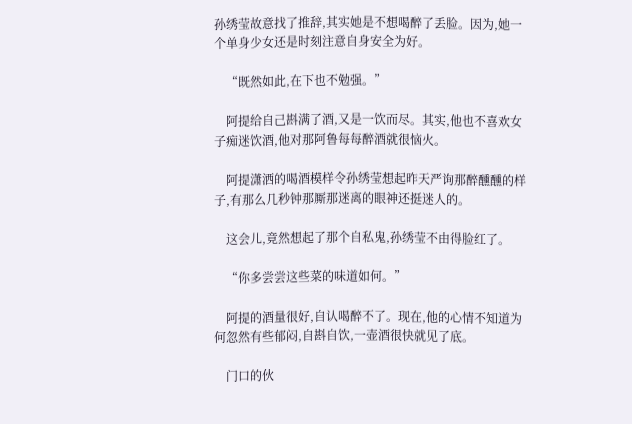孙绣莹故意找了推辞,其实她是不想喝醉了丢脸。因为,她一个单身少女还是时刻注意自身安全为好。

    “既然如此,在下也不勉强。”

    阿提给自己斟满了酒,又是一饮而尽。其实,他也不喜欢女子痴迷饮酒,他对那阿鲁每每醉酒就很恼火。

    阿提潇洒的喝酒模样令孙绣莹想起昨天严询那醉醺醺的样子,有那么几秒钟那厮那迷离的眼神还挺迷人的。

    这会儿,竟然想起了那个自私鬼,孙绣莹不由得脸红了。

    “你多尝尝这些菜的味道如何。”

    阿提的酒量很好,自认喝醉不了。现在,他的心情不知道为何忽然有些郁闷,自斟自饮,一壶酒很快就见了底。

    门口的伙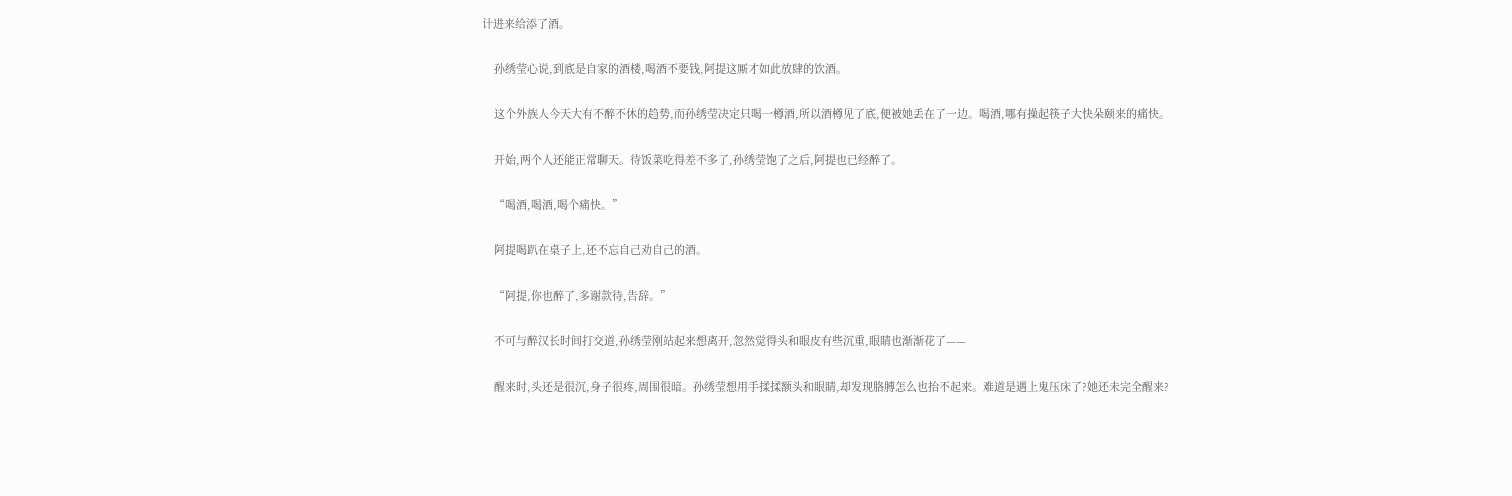计进来给添了酒。

    孙绣莹心说,到底是自家的酒楼,喝酒不要钱,阿提这厮才如此放肆的饮酒。

    这个外族人今天大有不醉不休的趋势,而孙绣莹决定只喝一樽酒,所以酒樽见了底,便被她丢在了一边。喝酒,哪有操起筷子大快朵颐来的痛快。

    开始,两个人还能正常聊天。待饭菜吃得差不多了,孙绣莹饱了之后,阿提也已经醉了。

    “喝酒,喝酒,喝个痛快。”

    阿提喝趴在桌子上,还不忘自己劝自己的酒。

    “阿提,你也醉了,多谢款待,告辞。”

    不可与醉汉长时间打交道,孙绣莹刚站起来想离开,忽然觉得头和眼皮有些沉重,眼睛也渐渐花了——

    醒来时,头还是很沉,身子很疼,周围很暗。孙绣莹想用手揉揉额头和眼睛,却发现胳膊怎么也抬不起来。难道是遇上鬼压床了?她还未完全醒来?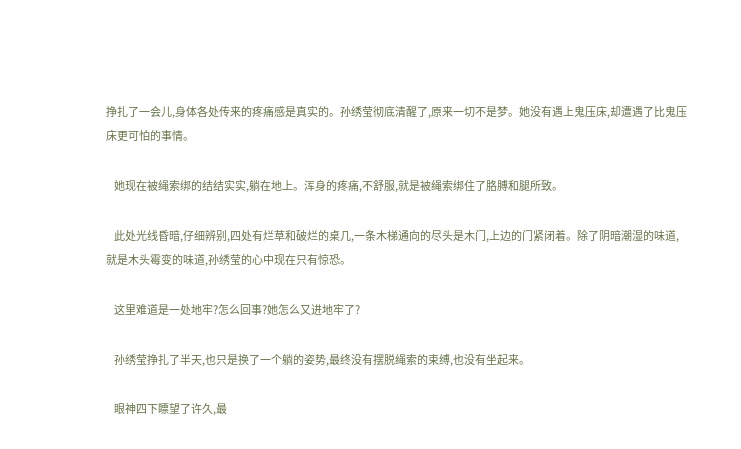挣扎了一会儿,身体各处传来的疼痛感是真实的。孙绣莹彻底清醒了,原来一切不是梦。她没有遇上鬼压床,却遭遇了比鬼压床更可怕的事情。

    她现在被绳索绑的结结实实,躺在地上。浑身的疼痛,不舒服,就是被绳索绑住了胳膊和腿所致。

    此处光线昏暗,仔细辨别,四处有烂草和破烂的桌几,一条木梯通向的尽头是木门,上边的门紧闭着。除了阴暗潮湿的味道,就是木头霉变的味道,孙绣莹的心中现在只有惊恐。

    这里难道是一处地牢?怎么回事?她怎么又进地牢了?

    孙绣莹挣扎了半天,也只是换了一个躺的姿势,最终没有摆脱绳索的束缚,也没有坐起来。

    眼神四下瞟望了许久,最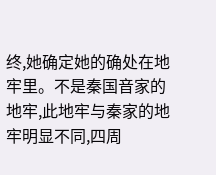终,她确定她的确处在地牢里。不是秦国音家的地牢,此地牢与秦家的地牢明显不同,四周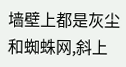墙壁上都是灰尘和蜘蛛网,斜上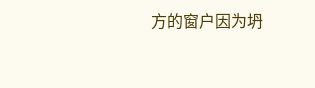方的窗户因为坍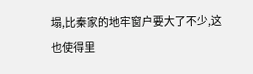塌,比秦家的地牢窗户要大了不少,这也使得里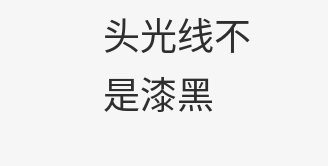头光线不是漆黑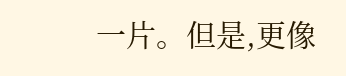一片。但是,更像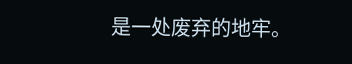是一处废弃的地牢。